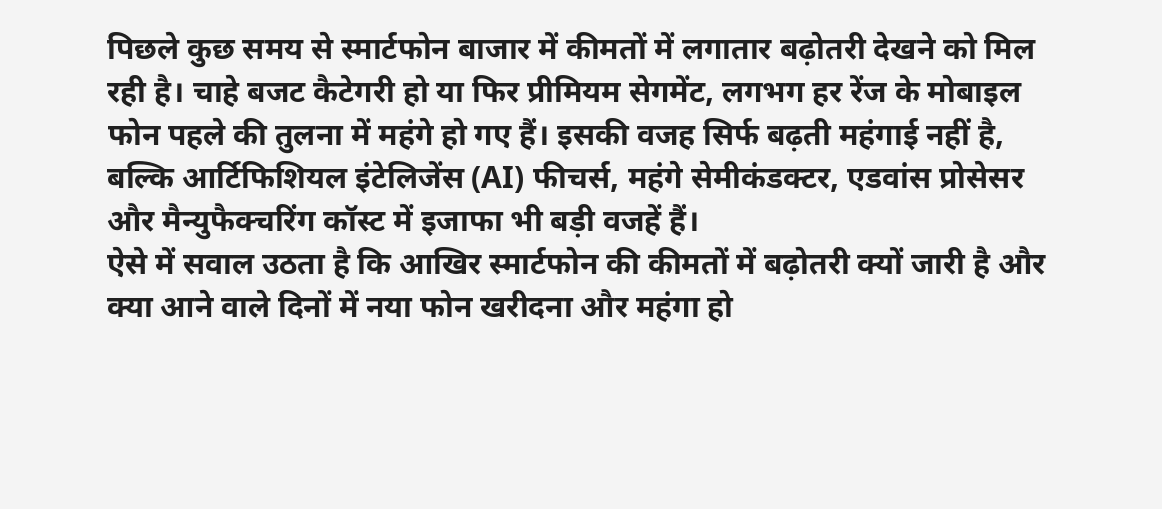पिछले कुछ समय से स्मार्टफोन बाजार में कीमतों में लगातार बढ़ोतरी देखने को मिल रही है। चाहे बजट कैटेगरी हो या फिर प्रीमियम सेगमेंट, लगभग हर रेंज के मोबाइल फोन पहले की तुलना में महंगे हो गए हैं। इसकी वजह सिर्फ बढ़ती महंगाई नहीं है, बल्कि आर्टिफिशियल इंटेलिजेंस (AI) फीचर्स, महंगे सेमीकंडक्टर, एडवांस प्रोसेसर और मैन्युफैक्चरिंग कॉस्ट में इजाफा भी बड़ी वजहें हैं।
ऐसे में सवाल उठता है कि आखिर स्मार्टफोन की कीमतों में बढ़ोतरी क्यों जारी है और क्या आने वाले दिनों में नया फोन खरीदना और महंगा हो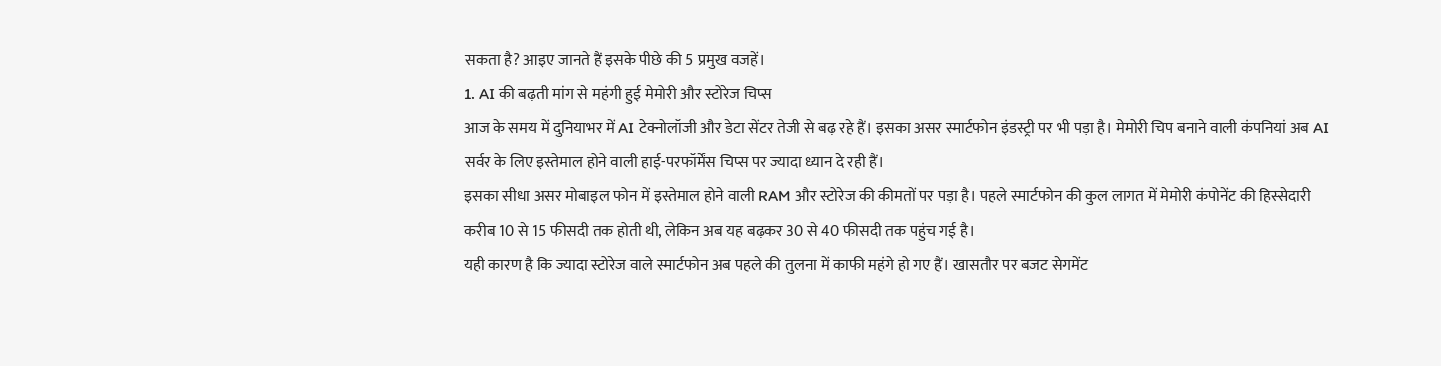सकता है? आइए जानते हैं इसके पीछे की 5 प्रमुख वजहें।
1. AI की बढ़ती मांग से महंगी हुई मेमोरी और स्टोरेज चिप्स
आज के समय में दुनियाभर में AI टेक्नोलॉजी और डेटा सेंटर तेजी से बढ़ रहे हैं। इसका असर स्मार्टफोन इंडस्ट्री पर भी पड़ा है। मेमोरी चिप बनाने वाली कंपनियां अब AI सर्वर के लिए इस्तेमाल होने वाली हाई-परफॉर्मेंस चिप्स पर ज्यादा ध्यान दे रही हैं।
इसका सीधा असर मोबाइल फोन में इस्तेमाल होने वाली RAM और स्टोरेज की कीमतों पर पड़ा है। पहले स्मार्टफोन की कुल लागत में मेमोरी कंपोनेंट की हिस्सेदारी करीब 10 से 15 फीसदी तक होती थी, लेकिन अब यह बढ़कर 30 से 40 फीसदी तक पहुंच गई है।
यही कारण है कि ज्यादा स्टोरेज वाले स्मार्टफोन अब पहले की तुलना में काफी महंगे हो गए हैं। खासतौर पर बजट सेगमेंट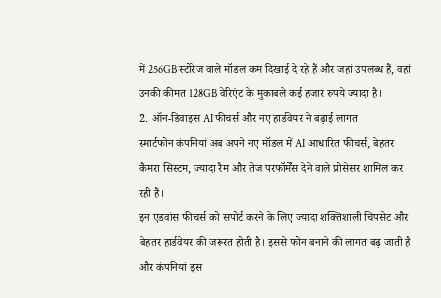में 256GB स्टोरेज वाले मॉडल कम दिखाई दे रहे हैं और जहां उपलब्ध हैं, वहां उनकी कीमत 128GB वेरिएंट के मुकाबले कई हजार रुपये ज्यादा है।
2. ऑन-डिवाइस AI फीचर्स और नए हार्डवेयर ने बढ़ाई लागत
स्मार्टफोन कंपनियां अब अपने नए मॉडल में AI आधारित फीचर्स, बेहतर कैमरा सिस्टम, ज्यादा रैम और तेज परफॉर्मेंस देने वाले प्रोसेसर शामिल कर रही हैं।
इन एडवांस फीचर्स को सपोर्ट करने के लिए ज्यादा शक्तिशाली चिपसेट और बेहतर हार्डवेयर की जरूरत होती है। इससे फोन बनाने की लागत बढ़ जाती है और कंपनियां इस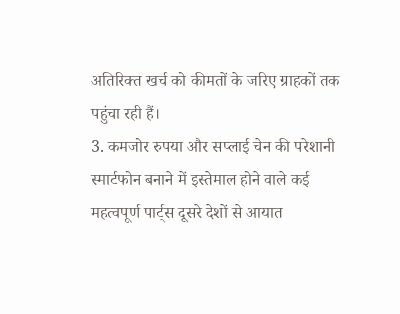अतिरिक्त खर्च को कीमतों के जरिए ग्राहकों तक पहुंचा रही हैं।
3. कमजोर रुपया और सप्लाई चेन की परेशानी
स्मार्टफोन बनाने में इस्तेमाल होने वाले कई महत्वपूर्ण पार्ट्स दूसरे देशों से आयात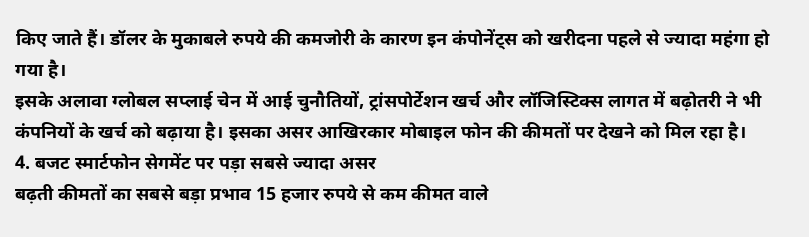किए जाते हैं। डॉलर के मुकाबले रुपये की कमजोरी के कारण इन कंपोनेंट्स को खरीदना पहले से ज्यादा महंगा हो गया है।
इसके अलावा ग्लोबल सप्लाई चेन में आई चुनौतियों, ट्रांसपोर्टेशन खर्च और लॉजिस्टिक्स लागत में बढ़ोतरी ने भी कंपनियों के खर्च को बढ़ाया है। इसका असर आखिरकार मोबाइल फोन की कीमतों पर देखने को मिल रहा है।
4. बजट स्मार्टफोन सेगमेंट पर पड़ा सबसे ज्यादा असर
बढ़ती कीमतों का सबसे बड़ा प्रभाव 15 हजार रुपये से कम कीमत वाले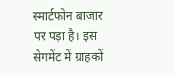स्मार्टफोन बाजार पर पड़ा है। इस सेगमेंट में ग्राहकों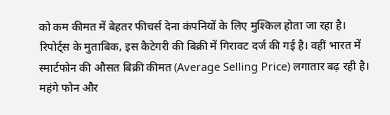को कम कीमत में बेहतर फीचर्स देना कंपनियों के लिए मुश्किल होता जा रहा है।
रिपोर्ट्स के मुताबिक, इस कैटेगरी की बिक्री में गिरावट दर्ज की गई है। वहीं भारत में स्मार्टफोन की औसत बिक्री कीमत (Average Selling Price) लगातार बढ़ रही है। महंगे फोन और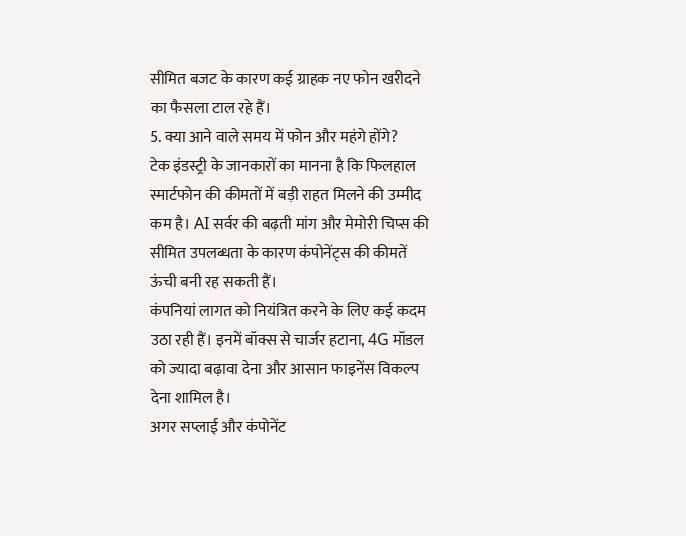सीमित बजट के कारण कई ग्राहक नए फोन खरीदने का फैसला टाल रहे हैं।
5. क्या आने वाले समय में फोन और महंगे होंगे?
टेक इंडस्ट्री के जानकारों का मानना है कि फिलहाल स्मार्टफोन की कीमतों में बड़ी राहत मिलने की उम्मीद कम है। AI सर्वर की बढ़ती मांग और मेमोरी चिप्स की सीमित उपलब्धता के कारण कंपोनेंट्स की कीमतें ऊंची बनी रह सकती हैं।
कंपनियां लागत को नियंत्रित करने के लिए कई कदम उठा रही हैं। इनमें बॉक्स से चार्जर हटाना, 4G मॉडल को ज्यादा बढ़ावा देना और आसान फाइनेंस विकल्प देना शामिल है।
अगर सप्लाई और कंपोनेंट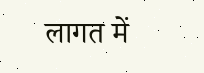लागत में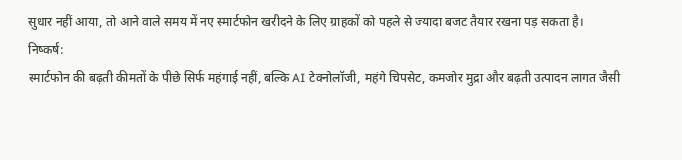सुधार नहीं आया, तो आने वाले समय में नए स्मार्टफोन खरीदने के लिए ग्राहकों को पहले से ज्यादा बजट तैयार रखना पड़ सकता है।
निष्कर्ष:
स्मार्टफोन की बढ़ती कीमतों के पीछे सिर्फ महंगाई नहीं, बल्कि AI टेक्नोलॉजी, महंगे चिपसेट, कमजोर मुद्रा और बढ़ती उत्पादन लागत जैसी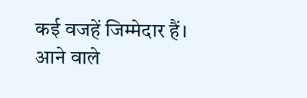कई वजहें जिम्मेदार हैं। आने वाले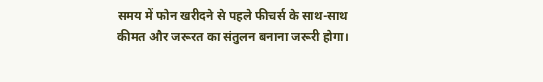समय में फोन खरीदने से पहले फीचर्स के साथ-साथ कीमत और जरूरत का संतुलन बनाना जरूरी होगा।